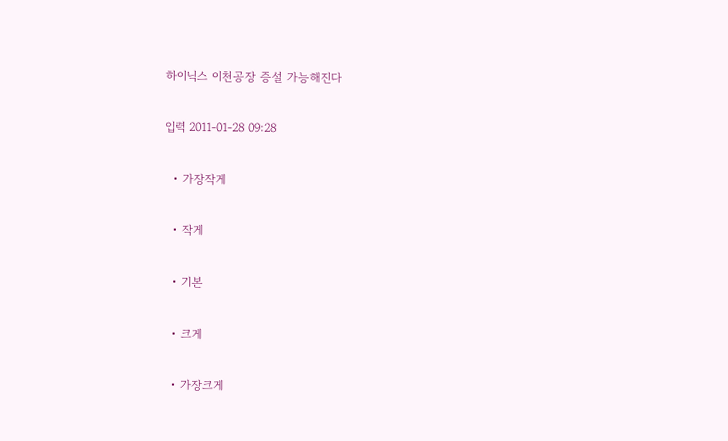하이닉스 이천공장 증설 가능해진다

입력 2011-01-28 09:28

  • 가장작게

  • 작게

  • 기본

  • 크게

  • 가장크게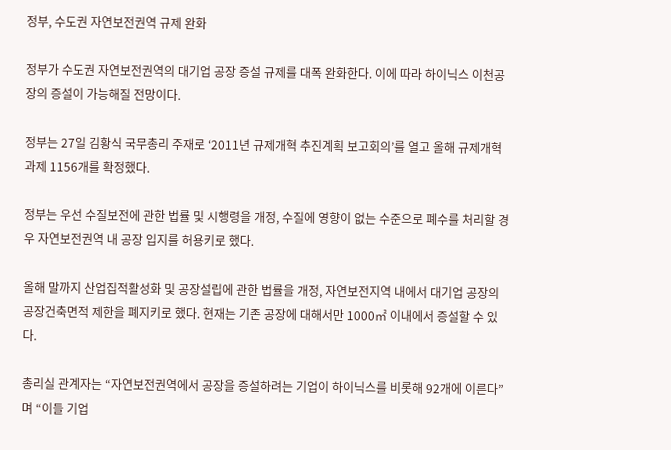정부, 수도권 자연보전권역 규제 완화

정부가 수도권 자연보전권역의 대기업 공장 증설 규제를 대폭 완화한다. 이에 따라 하이닉스 이천공장의 증설이 가능해질 전망이다.

정부는 27일 김황식 국무총리 주재로 ‘2011년 규제개혁 추진계획 보고회의’를 열고 올해 규제개혁 과제 1156개를 확정했다.

정부는 우선 수질보전에 관한 법률 및 시행령을 개정, 수질에 영향이 없는 수준으로 폐수를 처리할 경우 자연보전권역 내 공장 입지를 허용키로 했다.

올해 말까지 산업집적활성화 및 공장설립에 관한 법률을 개정, 자연보전지역 내에서 대기업 공장의 공장건축면적 제한을 폐지키로 했다. 현재는 기존 공장에 대해서만 1000㎡ 이내에서 증설할 수 있다.

총리실 관계자는 “자연보전권역에서 공장을 증설하려는 기업이 하이닉스를 비롯해 92개에 이른다”며 “이들 기업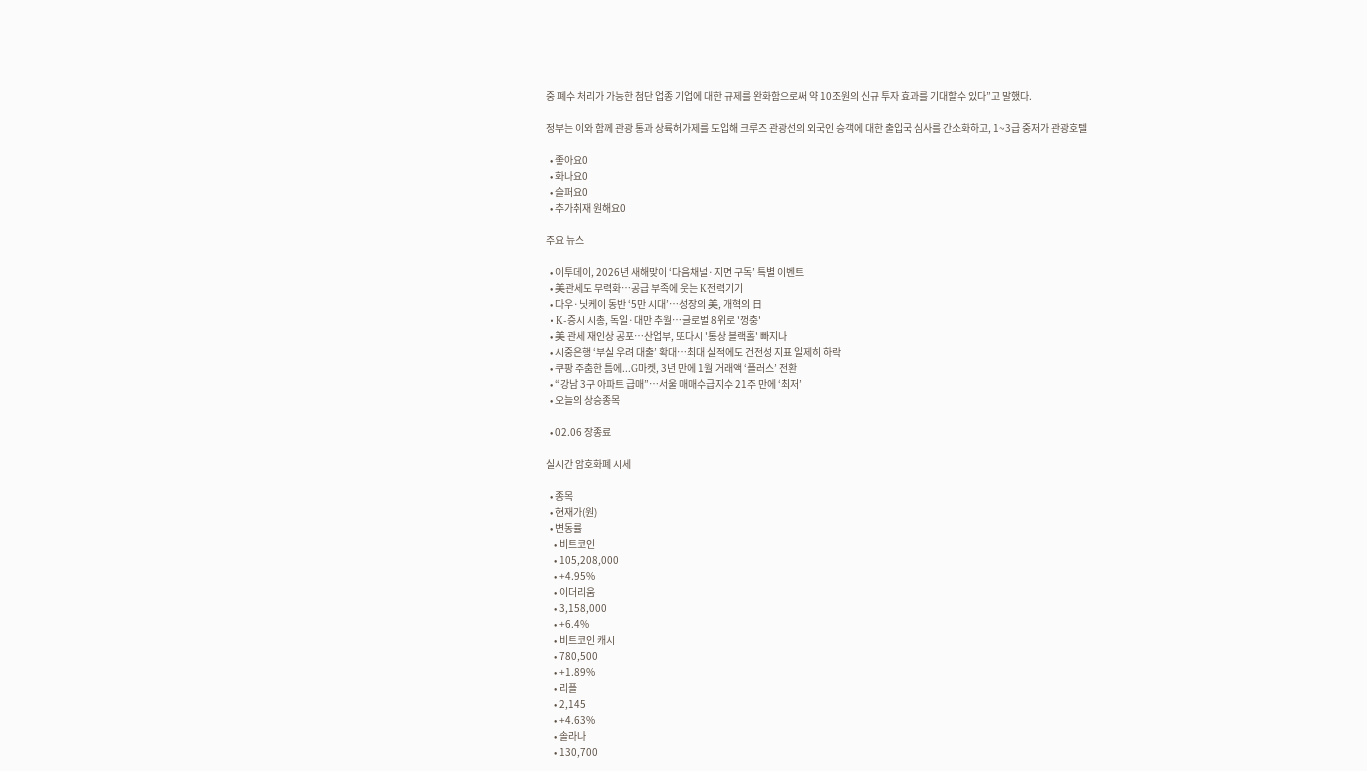중 폐수 처리가 가능한 첨단 업종 기업에 대한 규제를 완화함으로써 약 10조원의 신규 투자 효과를 기대할수 있다”고 말했다.

정부는 이와 함께 관광 통과 상륙허가제를 도입해 크루즈 관광선의 외국인 승객에 대한 출입국 심사를 간소화하고, 1~3급 중저가 관광호텔

  • 좋아요0
  • 화나요0
  • 슬퍼요0
  • 추가취재 원해요0

주요 뉴스

  • 이투데이, 2026년 새해맞이 ‘다음채널·지면 구독’ 특별 이벤트
  • 美관세도 무력화…공급 부족에 웃는 K전력기기
  • 다우·닛케이 동반 ‘5만 시대’⋯성장의 美, 개혁의 日
  • K-증시 시총, 독일·대만 추월…글로벌 8위로 '껑충'
  • 美 관세 재인상 공포⋯산업부, 또다시 '통상 블랙홀' 빠지나
  • 시중은행 ‘부실 우려 대출’ 확대…최대 실적에도 건전성 지표 일제히 하락
  • 쿠팡 주춤한 틈에...G마켓, 3년 만에 1월 거래액 ‘플러스’ 전환
  • “강남 3구 아파트 급매”…서울 매매수급지수 21주 만에 ‘최저’
  • 오늘의 상승종목

  • 02.06 장종료

실시간 암호화폐 시세

  • 종목
  • 현재가(원)
  • 변동률
    • 비트코인
    • 105,208,000
    • +4.95%
    • 이더리움
    • 3,158,000
    • +6.4%
    • 비트코인 캐시
    • 780,500
    • +1.89%
    • 리플
    • 2,145
    • +4.63%
    • 솔라나
    • 130,700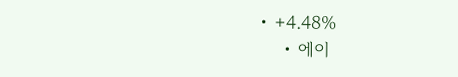• +4.48%
    • 에이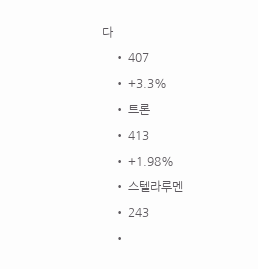다
    • 407
    • +3.3%
    • 트론
    • 413
    • +1.98%
    • 스텔라루멘
    • 243
    •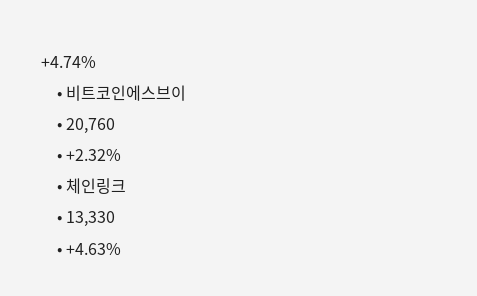+4.74%
    • 비트코인에스브이
    • 20,760
    • +2.32%
    • 체인링크
    • 13,330
    • +4.63%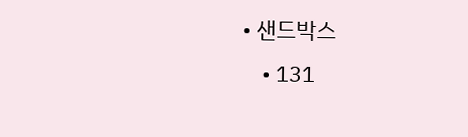• 샌드박스
    • 131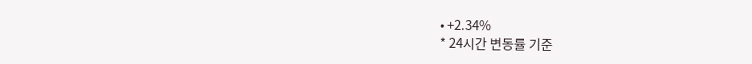• +2.34%
* 24시간 변동률 기준